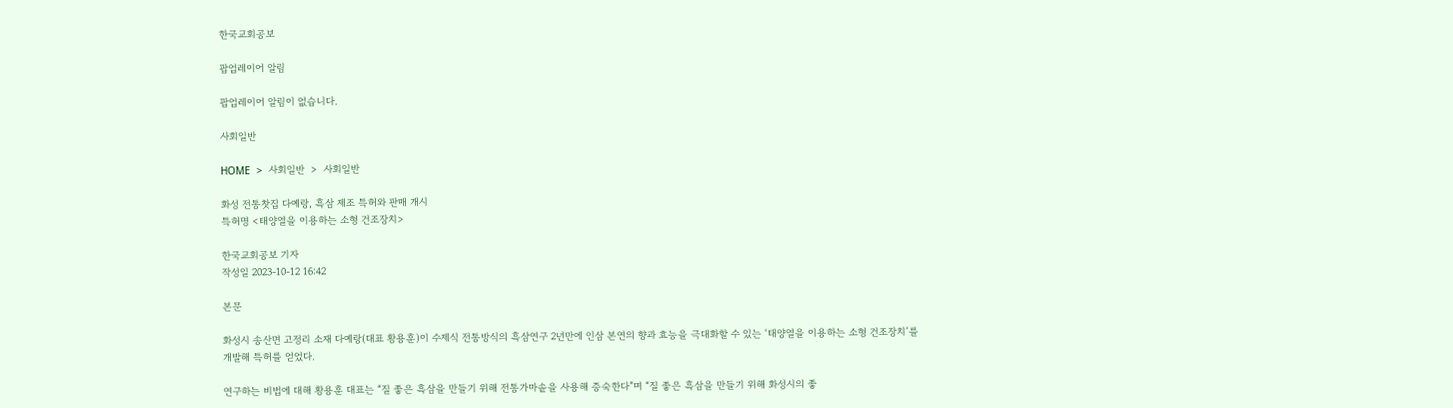한국교회공보

팝업레이어 알림

팝업레이어 알림이 없습니다.

사회일반

HOME  >  사회일반  >  사회일반

화성 전통찻집 다예랑, 흑삼 제조 특허와 판매 개시
특허명 <태양열을 이용하는 소형 건조장치>

한국교회공보 기자
작성일 2023-10-12 16:42

본문

화성시 송산면 고정리 소재 다예랑(대표 황용훈)이 수제식 전통방식의 흑삼연구 2년만에 인삼 본연의 향과 효능을 극대화할 수 있는 ‘태양열을 이용하는 소형 건조장치’를 개발해 특허를 얻었다.

연구하는 비법에 대해 황용훈 대표는 “질 좋은 흑삼을 만들기 위해 전통가마솥을 사용해 증숙한다”며 “질 좋은 흑삼을 만들기 위해 화성시의 좋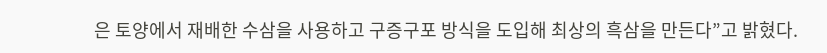은 토양에서 재배한 수삼을 사용하고 구증구포 방식을 도입해 최상의 흑삼을 만든다”고 밝혔다.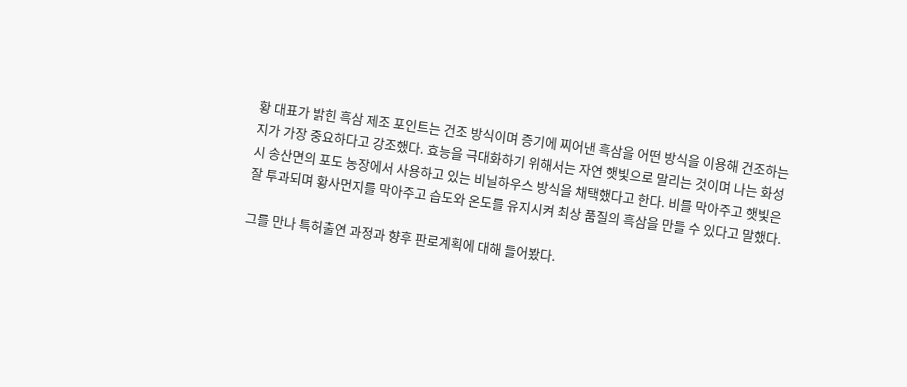황 대표가 밝힌 흑삼 제조 포인트는 건조 방식이며 증기에 찌어낸 흑삼을 어떤 방식을 이용해 건조하는지가 가장 중요하다고 강조했다. 효능을 극대화하기 위해서는 자연 햇빛으로 말리는 것이며 나는 화성시 송산면의 포도 농장에서 사용하고 있는 비닐하우스 방식을 채택했다고 한다. 비를 막아주고 햇빛은 잘 투과되며 황사먼지를 막아주고 습도와 온도를 유지시켜 최상 품질의 흑삼을 만들 수 있다고 말했다.

그를 만나 특허출연 과정과 향후 판로계획에 대해 들어봤다.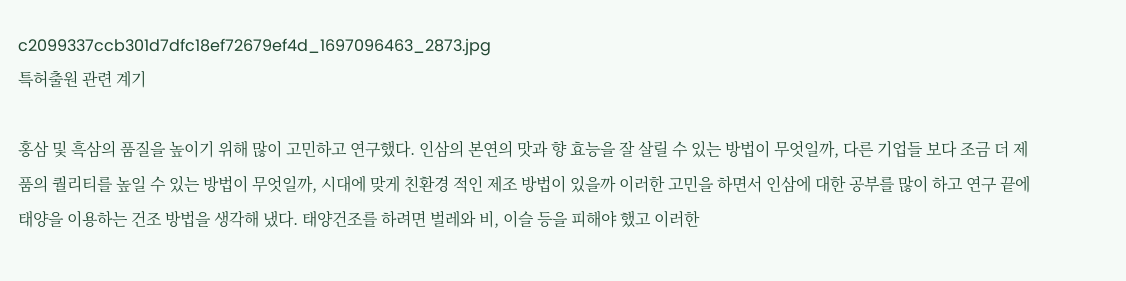c2099337ccb301d7dfc18ef72679ef4d_1697096463_2873.jpg
특허출원 관련 계기

홍삼 및 흑삼의 품질을 높이기 위해 많이 고민하고 연구했다. 인삼의 본연의 맛과 향 효능을 잘 살릴 수 있는 방법이 무엇일까, 다른 기업들 보다 조금 더 제품의 퀄리티를 높일 수 있는 방법이 무엇일까, 시대에 맞게 친환경 적인 제조 방법이 있을까 이러한 고민을 하면서 인삼에 대한 공부를 많이 하고 연구 끝에 태양을 이용하는 건조 방법을 생각해 냈다. 태양건조를 하려면 벌레와 비, 이슬 등을 피해야 했고 이러한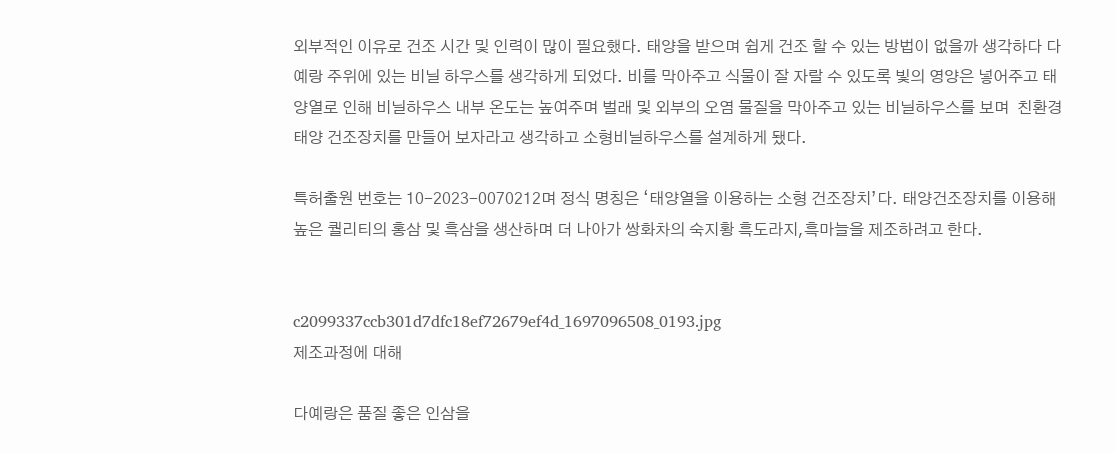외부적인 이유로 건조 시간 및 인력이 많이 필요했다. 태양을 받으며 쉽게 건조 할 수 있는 방법이 없을까 생각하다 다예랑 주위에 있는 비닐 하우스를 생각하게 되었다. 비를 막아주고 식물이 잘 자랄 수 있도록 빛의 영양은 넣어주고 태양열로 인해 비닐하우스 내부 온도는 높여주며 벌래 및 외부의 오염 물질을 막아주고 있는 비닐하우스를 보며  친환경 태양 건조장치를 만들어 보자라고 생각하고 소형비닐하우스를 설계하게 됐다.

특허출원 번호는 10-2023-0070212며 정식 명칭은 ‘태양열을 이용하는 소형 건조장치’다. 태양건조장치를 이용해 높은 퀄리티의 홍삼 및 흑삼을 생산하며 더 나아가 쌍화차의 숙지황 흑도라지,흑마늘을 제조하려고 한다.


c2099337ccb301d7dfc18ef72679ef4d_1697096508_0193.jpg
제조과정에 대해

다예랑은 품질 좋은 인삼을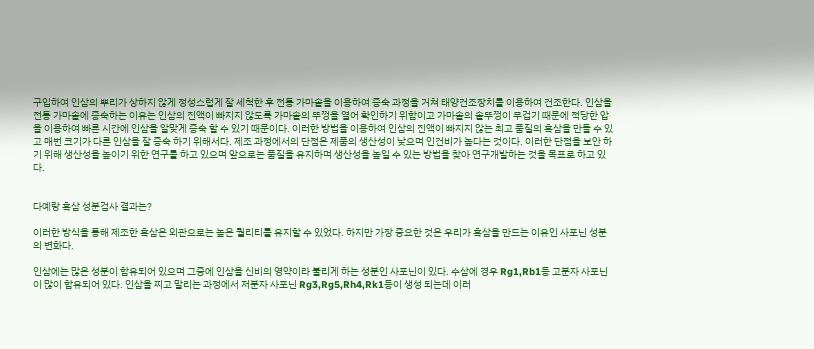구입하여 인삼의 뿌리가 상하지 않게 정성스럽게 잘 세척한 후 전통 가마솥을 이용하여 증숙 과정을 거쳐 태양건조장치를 이용하여 건조한다. 인삼을 전통 가마솥에 증숙하는 이유는 인삼의 진액이 빠지지 않도록 가마솥의 뚜껑을 열어 확인하기 위함이고 가마솥의 솥뚜껑이 무겁기 때문에 적당한 압을 이용하여 빠른 시간에 인삼을 알맞게 증숙 할 수 있기 때문이다. 이러한 방법을 이용하여 인삼의 진액이 빠지지 않는 최고 품질의 흑삼을 만들 수 있고 매번 크기가 다른 인삼을 잘 증숙 하기 위해서다. 제조 과정에서의 단점은 제품의 생산성이 낮으며 인건비가 높다는 것이다. 이러한 단점을 보안 하기 위해 생산성을 높이기 위한 연구를 하고 있으며 앞으로는 품질을 유지하며 생산성을 높일 수 있는 방법을 찾아 연구개발하는 것을 목표로 하고 있다.


다예랑 흑삼 성분검사 결과는?

이러한 방식을 통해 제조한 흑삼은 외관으로는 높은 퀄리티를 유지할 수 있었다. 하지만 가장 중요한 것은 우리가 흑삼을 만드는 이유인 사포닌 성분의 변화다.

인삼에는 많은 성분이 함유되어 있으며 그중에 인삼을 신비의 영약이라 불리게 하는 성분인 사포닌이 있다. 수삼에 경우 Rg1,Rb1등 고분자 사포닌이 많이 함유되어 있다. 인삼을 찌고 말리는 과정에서 저분자 사포닌 Rg3,Rg5,Rh4,Rk1등이 생성 되는데 이러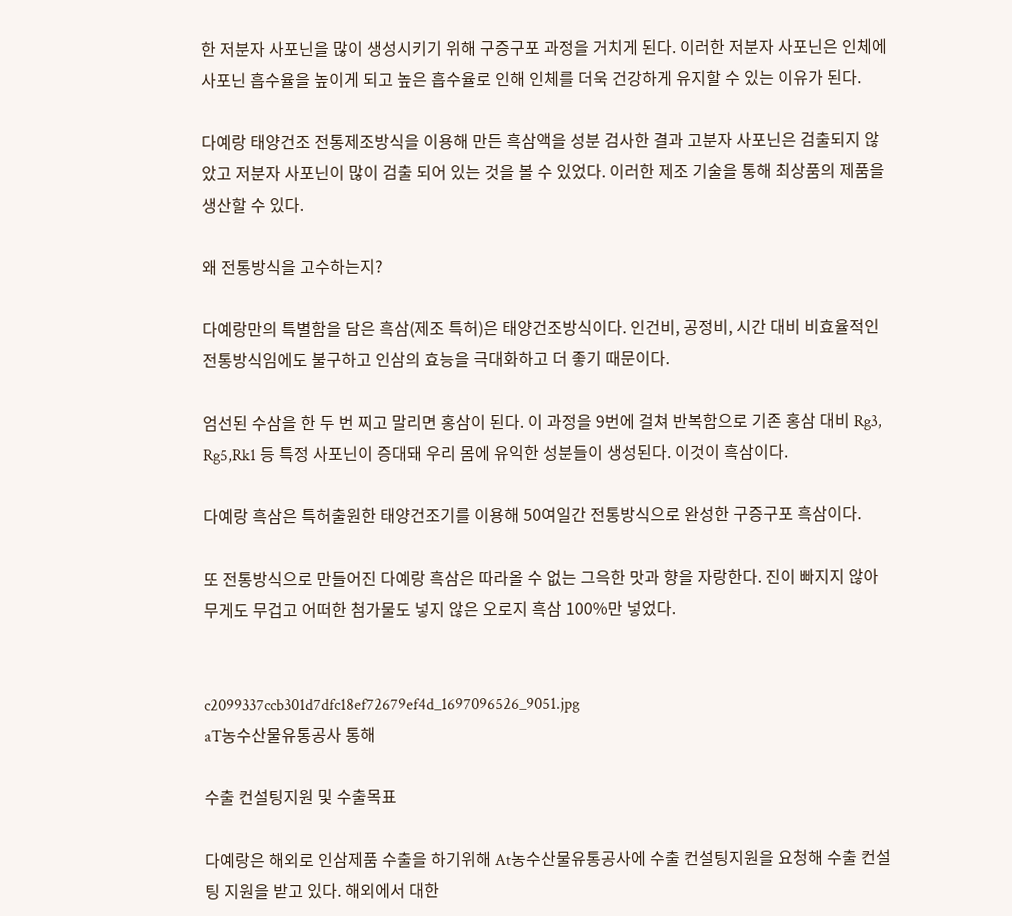한 저분자 사포닌을 많이 생성시키기 위해 구증구포 과정을 거치게 된다. 이러한 저분자 사포닌은 인체에 사포닌 흡수율을 높이게 되고 높은 흡수율로 인해 인체를 더욱 건강하게 유지할 수 있는 이유가 된다.

다예랑 태양건조 전통제조방식을 이용해 만든 흑삼액을 성분 검사한 결과 고분자 사포닌은 검출되지 않았고 저분자 사포닌이 많이 검출 되어 있는 것을 볼 수 있었다. 이러한 제조 기술을 통해 최상품의 제품을 생산할 수 있다.

왜 전통방식을 고수하는지?

다예랑만의 특별함을 담은 흑삼(제조 특허)은 태양건조방식이다. 인건비, 공정비, 시간 대비 비효율적인 전통방식임에도 불구하고 인삼의 효능을 극대화하고 더 좋기 때문이다.

엄선된 수삼을 한 두 번 찌고 말리면 홍삼이 된다. 이 과정을 9번에 걸쳐 반복함으로 기존 홍삼 대비 Rg3, Rg5,Rk1 등 특정 사포닌이 증대돼 우리 몸에 유익한 성분들이 생성된다. 이것이 흑삼이다.

다예랑 흑삼은 특허출원한 태양건조기를 이용해 50여일간 전통방식으로 완성한 구증구포 흑삼이다.

또 전통방식으로 만들어진 다예랑 흑삼은 따라올 수 없는 그윽한 맛과 향을 자랑한다. 진이 빠지지 않아 무게도 무겁고 어떠한 첨가물도 넣지 않은 오로지 흑삼 100%만 넣었다.


c2099337ccb301d7dfc18ef72679ef4d_1697096526_9051.jpg
aT농수산물유통공사 통해

수출 컨설팅지원 및 수출목표

다예랑은 해외로 인삼제품 수출을 하기위해 At농수산물유통공사에 수출 컨설팅지원을 요청해 수출 컨설팅 지원을 받고 있다. 해외에서 대한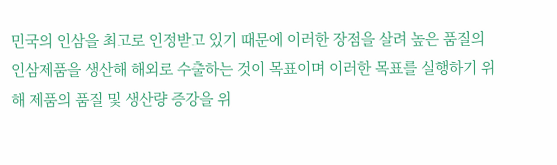민국의 인삼을 최고로 인정받고 있기 때문에 이러한 장점을 살려 높은 품질의 인삼제품을 생산해 해외로 수출하는 것이 목표이며 이러한 목표를 실행하기 위해 제품의 품질 및 생산량 증강을 위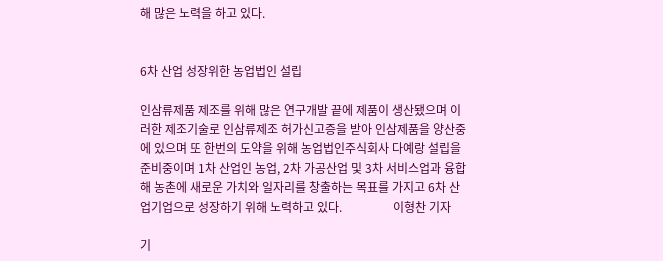해 많은 노력을 하고 있다.


6차 산업 성장위한 농업법인 설립

인삼류제품 제조를 위해 많은 연구개발 끝에 제품이 생산됐으며 이러한 제조기술로 인삼류제조 허가신고증을 받아 인삼제품을 양산중에 있으며 또 한번의 도약을 위해 농업법인주식회사 다예랑 설립을 준비중이며 1차 산업인 농업, 2차 가공산업 및 3차 서비스업과 융합해 농촌에 새로운 가치와 일자리를 창출하는 목표를 가지고 6차 산업기업으로 성장하기 위해 노력하고 있다.                 이형찬 기자

기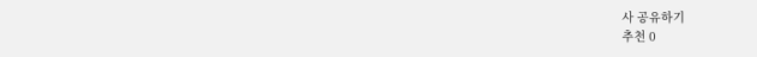사 공유하기
추천 0